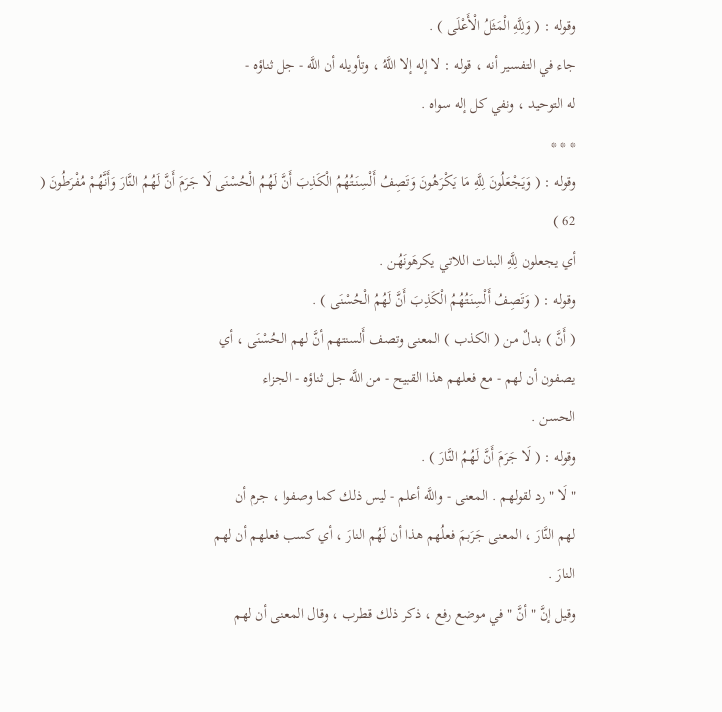وقوله : ( وَلِلَّهِ الْمَثَلُ الْأَعْلَى ) .
جاء في التفسير أنه ، قوله : لا إله إلا اللَّهُ ، وتأويله أن اللَّه - جل ثناؤه -
له التوحيد ، ونفي كل إله سواه .
* * *
وقوله : ( وَيَجْعَلُونَ لِلَّهِ مَا يَكْرَهُونَ وَتَصِفُ أَلْسِنَتُهُمُ الْكَذِبَ أَنَّ لَهُمُ الْحُسْنَى لَا جَرَمَ أَنَّ لَهُمُ النَّارَ وَأَنَّهُمْ مُفْرَطُونَ ( 62 )
أي يجعلون لِلَّهِ البنات اللاتي يكرهَونَهُن .
وقوله : ( وَتَصِفُ أَلْسِنَتُهُمُ الْكَذِبَ أَنَّ لَهُمُ الْحُسْنَى ) .
( أَنَّ ) بدلٌ من ( الكذب ) المعنى وتصف أَلسنتهم أنَّ لهم الحُسْنَى ، أي
يصفون أن لهم - مع فعلهم هذا القبيح - من اللَّه جل ثناؤه - الجزاء
الحسن .
وقوله : ( لَا جَرَمَ أَنَّ لَهُمُ النَّارَ ) .
" لَا " رد لقولهم . المعنى - واللَّه أعلم - ليس ذلك كما وصفوا ، جرم أن
لهم النَّارَ ، المعنى جَرَبمَ فعلُهم هذا أن لَهُم النارَ ، أي كسب فعلهم أن لهم
النارَ .
وقيل إنَّ " أنَّ " في موضع رفع ، ذكر ذلك قطرب ، وقال المعنى أن لهم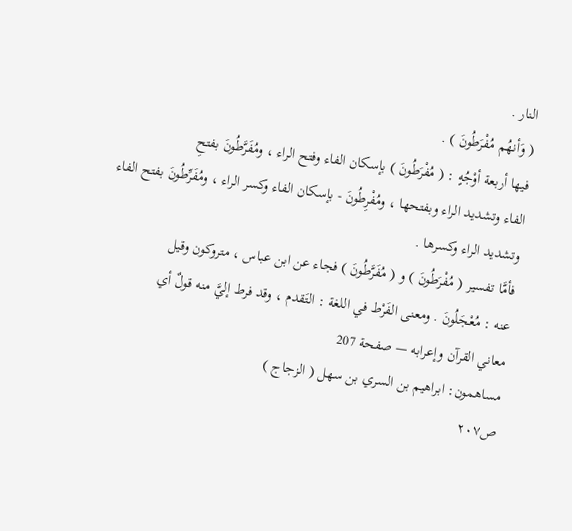النار .
( وَأنهُم مُفْرَطُونَ ) .
فيها أربعة أوْجُهٍ : ( مُفْرَطُونَ ) بإسكان الفاء وفتح الراء ، ومُفَرَّطُونَ بفتحِ
الفاء وتشديد الراء وبفتحها ، ومُفْرِطُونَ - بإسكان الفاء وكسر الراء ، ومُفَرِّطُونَ بفتح الفاء وتشديد الراء وكسرها .
فأمَّا تفسير ( مُفْرَطُونَ ) و ( مُفَرَّطُونَ ) فجاء عن ابن عباس ، متروكون وقيل
عنه : مُعْجَلُونَ . ومعنى الفَرْط في اللغة : التَقدم ، وقد فرط إليَّ منه قولٌ أي
معاني القرآن وإعرابه — صفحة 207
مساهمون: ابراهيم بن السري بن سهل ( الزجاج )
ص٢٠٧